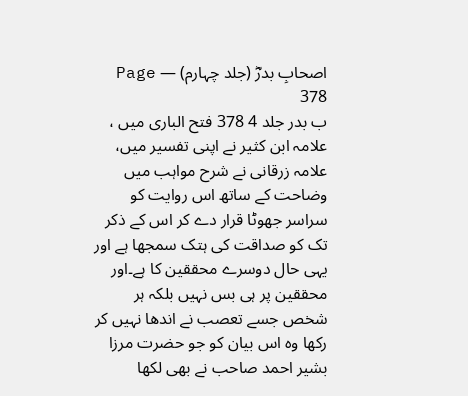اصحابِ بدرؓ (جلد چہارم) — Page 378
ب بدر جلد 4 378 فتح الباری میں ، علامہ ابن کثیر نے اپنی تفسیر میں، علامہ زرقانی نے شرح مواہب میں وضاحت کے ساتھ اس روایت کو سراسر جھوٹا قرار دے کر اس کے ذکر تک کو صداقت کی ہتک سمجھا ہے اور یہی حال دوسرے محققین کا ہے۔اور محققین پر ہی بس نہیں بلکہ ہر شخص جسے تعصب نے اندھا نہیں کر رکھا وہ اس بیان کو جو حضرت مرزا بشیر احمد صاحب نے بھی لکھا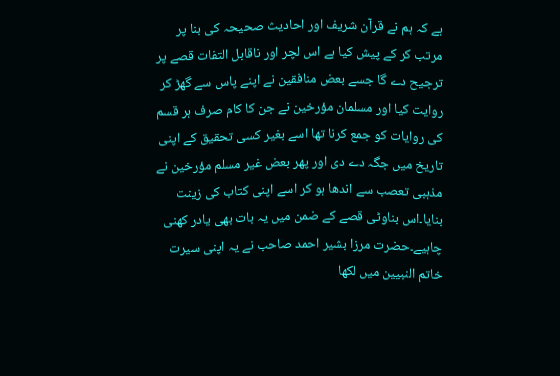ہے کہ ہم نے قرآن شریف اور احادیث صحیحہ کی بنا پر مرتب کر کے پیش کیا ہے اس لچر اور ناقابل التفات قصے پر ترجیح دے گا جسے بعض منافقین نے اپنے پاس سے گھڑ کر روایت کیا اور مسلمان مؤرخین نے جن کا کام صرف ہر قسم کی روایات کو جمع کرنا تھا اسے بغیر کسی تحقیق کے اپنی تاریخ میں جگہ دے دی اور پھر بعض غیر مسلم مؤرخین نے مذہبی تعصب سے اندھا ہو کر اسے اپنی کتاب کی زینت بنایا۔اس بناوٹی قصے کے ضمن میں یہ بات بھی یادر کھنی چاہیے۔حضرت مرزا بشیر احمد صاحب نے یہ اپنی سیرت خاتم النبیین میں لکھا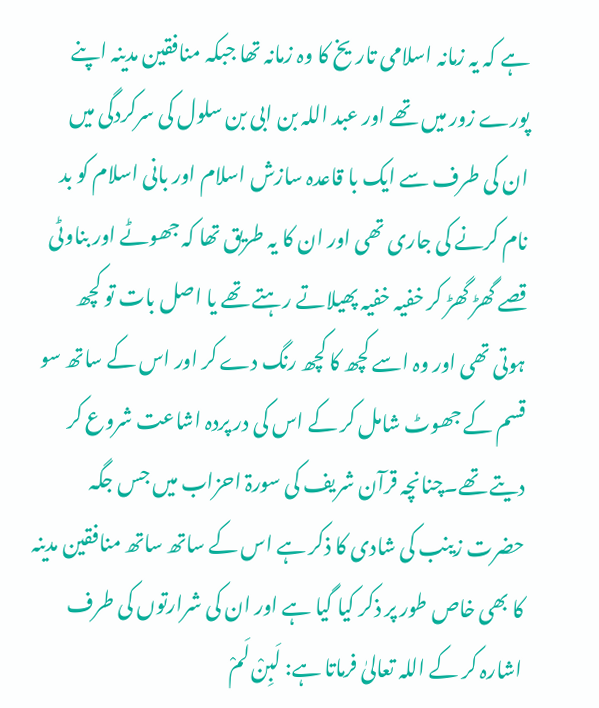ہے کہ یہ زمانہ اسلامی تاریخ کا وہ زمانہ تھا جبکہ منافقین مدینہ اپنے پورے زور میں تھے اور عبد اللہ بن ابی بن سلول کی سرکردگی میں ان کی طرف سے ایک با قاعدہ سازش اسلام اور بانی اسلام کو بد نام کرنے کی جاری تھی اور ان کا یہ طریق تھا کہ جھوٹے اور بناوٹی قصے گھڑ گھڑ کر خفیہ خفیہ پھیلاتے رہتے تھے یا اصل بات تو کچھ ہوتی تھی اور وہ اسے کچھ کا کچھ رنگ دے کر اور اس کے ساتھ سو قسم کے جھوٹ شامل کر کے اس کی در پردہ اشاعت شروع کر دیتے تھے۔چنانچہ قرآن شریف کی سورۃ احزاب میں جس جگہ حضرت زینب کی شادی کا ذکر ہے اس کے ساتھ ساتھ منافقین مدینہ کا بھی خاص طور پر ذکر کیا گیا ہے اور ان کی شرارتوں کی طرف اشارہ کر کے اللہ تعالیٰ فرماتا ہے: لَبِنْ لَمْ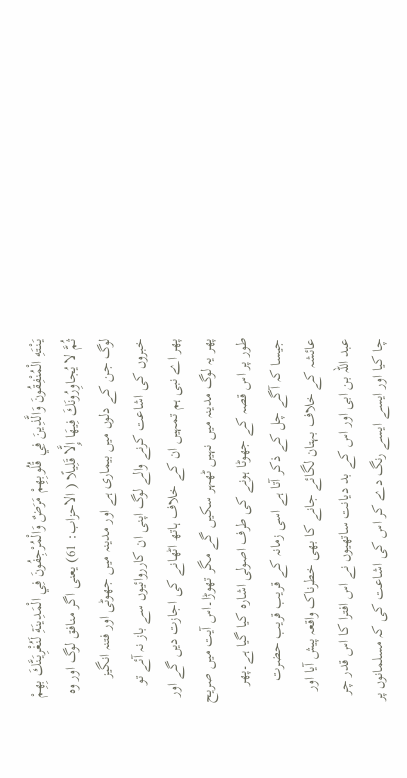يَنْتَهِ الْمُنْفِقُونَ وَالَّذِينَ فِي قُلُوبِهِمْ مَرَضٌ وَالْمُرْجِفُونَ فِي الْمَدِينَةِ لَنُغْرِيَنَّكَ بِهِمْ ثُمَّ لا يُجاوِرُونَكَ فِيهَا إِلَّا قَلِيلًا ( الاحزاب: 61) یعنی اگر منافق لوگ اور وہ لوگ جن کے دلوں میں بیماری ہے اور مدینہ میں جھوٹی اور فتنہ انگیز خبروں کی اشاعت کرنے والے لوگ اپنی ان کارروائیوں سے باز نہ آئے تو پھر اے نبی ہم تمہیں ان کے خلاف ہاتھ اٹھانے کی اجازت دیں گے اور پھر یہ لوگ مدینہ میں نہیں ٹھہر سکیں گے مگر تھوڑا۔اس آیت میں صریح طور پر اس قصہ کے جھوٹا ہونے کی طرف اصولی اشارہ کیا گیا ہے۔پھر جیسا کہ آگے چل کے ذکر آتا ہے اسی زمانہ کے قریب قریب حضرت عائشہ کے خلاف بہتان لگائے جانے کا بھی خطرناک واقعہ پیش آیا اور عبد اللہ بن ابی اور اس کے بد دیانت ساتھیوں نے اس افترا کا اس قدر چر چا کیا اور ایسے ایسے رنگ دے کر اس کی اشاعت کی کہ مسلمانوں پر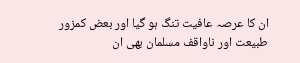ان کا عرصہ عافیت تنگ ہو گیا اور بعض کمزور طبیعت اور ناواقف مسلمان بھی ان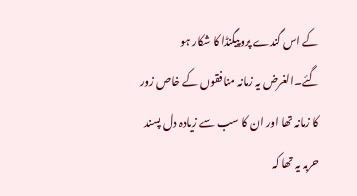کے اس گندے پروپیگنڈا کا شکار ہو گئے۔الغرض یہ زمانہ منافقوں کے خاص زور کا زمانہ تھا اور ان کا سب سے زیادہ دل پسند حربہ یہ تھا کہ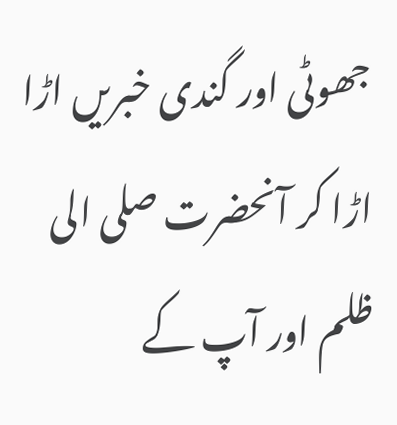جھوٹی اور گندی خبریں اڑا اڑا کر آنحضرت صلی الی ظلم اور آپ کے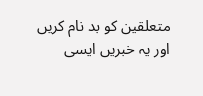متعلقین کو بد نام کریں اور یہ خبریں ایسی